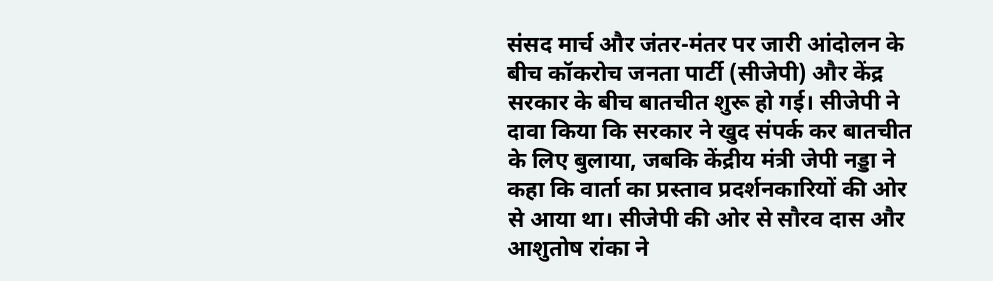संसद मार्च और जंतर-मंतर पर जारी आंदोलन के बीच कॉकरोच जनता पार्टी (सीजेपी) और केंद्र सरकार के बीच बातचीत शुरू हो गई। सीजेपी ने दावा किया कि सरकार ने खुद संपर्क कर बातचीत के लिए बुलाया, जबकि केंद्रीय मंत्री जेपी नड्डा ने कहा कि वार्ता का प्रस्ताव प्रदर्शनकारियों की ओर से आया था। सीजेपी की ओर से सौरव दास और आशुतोष रांका ने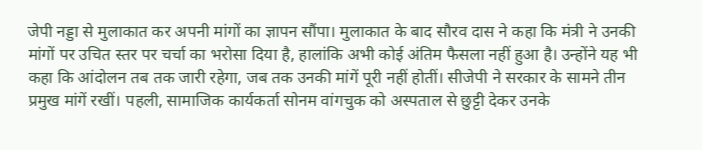जेपी नड्डा से मुलाकात कर अपनी मांगों का ज्ञापन सौंपा। मुलाकात के बाद सौरव दास ने कहा कि मंत्री ने उनकी मांगों पर उचित स्तर पर चर्चा का भरोसा दिया है, हालांकि अभी कोई अंतिम फैसला नहीं हुआ है। उन्होंने यह भी कहा कि आंदोलन तब तक जारी रहेगा, जब तक उनकी मांगें पूरी नहीं होतीं। सीजेपी ने सरकार के सामने तीन प्रमुख मांगें रखीं। पहली, सामाजिक कार्यकर्ता सोनम वांगचुक को अस्पताल से छुट्टी देकर उनके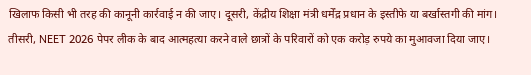खिलाफ किसी भी तरह की कानूनी कार्रवाई न की जाए। दूसरी, केंद्रीय शिक्षा मंत्री धर्मेंद्र प्रधान के इस्तीफे या बर्खास्तगी की मांग। तीसरी, NEET 2026 पेपर लीक के बाद आत्महत्या करने वाले छात्रों के परिवारों को एक करोड़ रुपये का मुआवजा दिया जाए।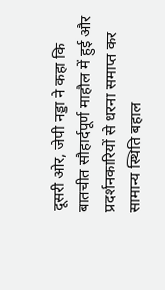दूसरी ओर, जेपी नड्डा ने कहा कि बातचीत सौहार्दपूर्ण माहौल में हुई और प्रदर्शनकारियों से धरना समाप्त कर सामान्य स्थिति बहाल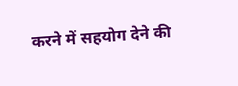करने में सहयोग देने की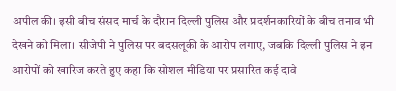अपील की। इसी बीच संसद मार्च के दौरान दिल्ली पुलिस और प्रदर्शनकारियों के बीच तनाव भी देखने को मिला। सीजेपी ने पुलिस पर बदसलूकी के आरोप लगाए, जबकि दिल्ली पुलिस ने इन आरोपों को खारिज करते हुए कहा कि सोशल मीडिया पर प्रसारित कई दावे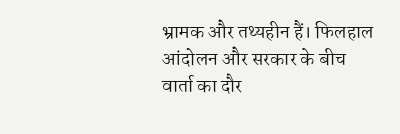भ्रामक और तथ्यहीन हैं। फिलहाल आंदोलन और सरकार के बीच वार्ता का दौर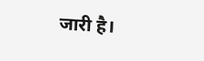जारी है।